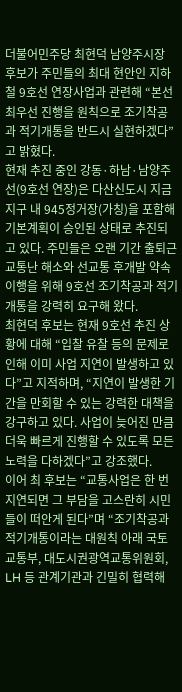더불어민주당 최현덕 남양주시장 후보가 주민들의 최대 현안인 지하철 9호선 연장사업과 관련해 “본선 최우선 진행을 원칙으로 조기착공과 적기개통을 반드시 실현하겠다”고 밝혔다.
현재 추진 중인 강동·하남·남양주선(9호선 연장)은 다산신도시 지금지구 내 945정거장(가칭)을 포함해 기본계획이 승인된 상태로 추진되고 있다. 주민들은 오랜 기간 출퇴근 교통난 해소와 선교통 후개발 약속 이행을 위해 9호선 조기착공과 적기개통을 강력히 요구해 왔다.
최현덕 후보는 현재 9호선 추진 상황에 대해 “입찰 유찰 등의 문제로 인해 이미 사업 지연이 발생하고 있다”고 지적하며, “지연이 발생한 기간을 만회할 수 있는 강력한 대책을 강구하고 있다. 사업이 늦어진 만큼 더욱 빠르게 진행할 수 있도록 모든 노력을 다하겠다”고 강조했다.
이어 최 후보는 “교통사업은 한 번 지연되면 그 부담을 고스란히 시민들이 떠안게 된다”며 “조기착공과 적기개통이라는 대원칙 아래 국토교통부, 대도시권광역교통위원회, LH 등 관계기관과 긴밀히 협력해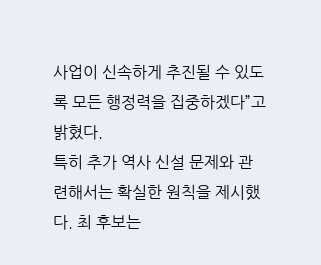사업이 신속하게 추진될 수 있도록 모든 행정력을 집중하겠다”고 밝혔다.
특히 추가 역사 신설 문제와 관련해서는 확실한 원칙을 제시했다. 최 후보는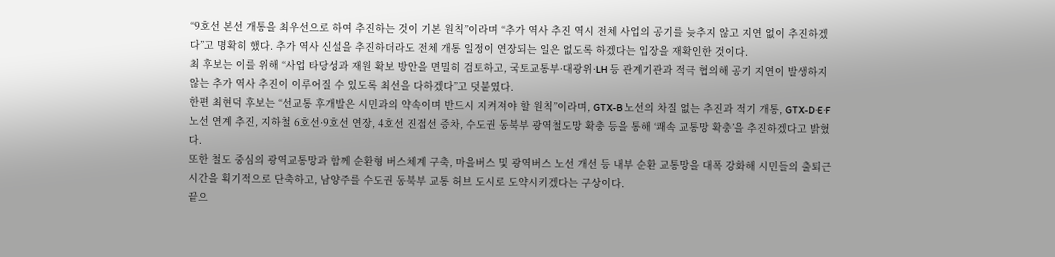“9호선 본선 개통을 최우선으로 하여 추진하는 것이 기본 원칙”이라며 “추가 역사 추진 역시 전체 사업의 공기를 늦추지 않고 지연 없이 추진하겠다”고 명확히 했다. 추가 역사 신설을 추진하더라도 전체 개통 일정이 연장되는 일은 없도록 하겠다는 입장을 재확인한 것이다.
최 후보는 이를 위해 “사업 타당성과 재원 확보 방안을 면밀히 검토하고, 국토교통부·대광위·LH 등 관계기관과 적극 협의해 공기 지연이 발생하지 않는 추가 역사 추진이 이루어질 수 있도록 최선을 다하겠다”고 덧붙였다.
한편 최현덕 후보는 “선교통 후개발은 시민과의 약속이며 반드시 지켜져야 할 원칙”이라며, GTX-B 노선의 차질 없는 추진과 적기 개통, GTX-D·E·F 노선 연계 추진, 지하철 6호선·9호선 연장, 4호선 진접선 증차, 수도권 동북부 광역철도망 확충 등을 통해 ‘쾌속 교통망 확충’을 추진하겠다고 밝혔다.
또한 철도 중심의 광역교통망과 함께 순환형 버스체계 구축, 마을버스 및 광역버스 노선 개선 등 내부 순환 교통망을 대폭 강화해 시민들의 출퇴근 시간을 획기적으로 단축하고, 남양주를 수도권 동북부 교통 허브 도시로 도약시키겠다는 구상이다.
끝으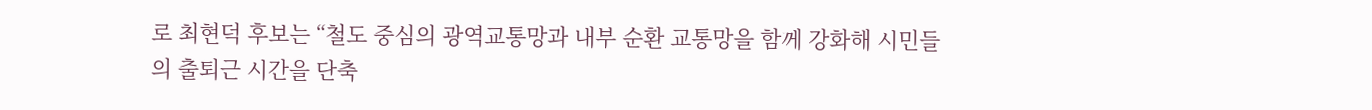로 최현덕 후보는 “철도 중심의 광역교통망과 내부 순환 교통망을 함께 강화해 시민들의 출퇴근 시간을 단축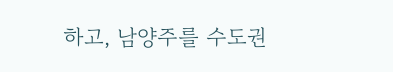하고, 남양주를 수도권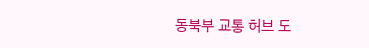동북부 교통 허브 도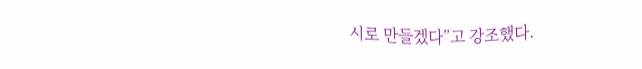시로 만들겠다”고 강조했다.